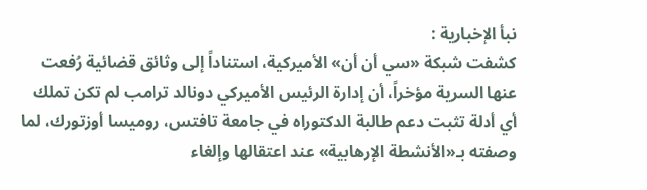نبأ الإخبارية :
كشفت شبكة «سي أن أن» الأميركية، استناداً إلى وثائق قضائية رُفعت عنها السرية مؤخراً، أن إدارة الرئيس الأميركي دونالد ترامب لم تكن تملك أي أدلة تثبت دعم طالبة الدكتوراه في جامعة تافتس، روميسا أوزتورك، لما وصفته بـ«الأنشطة الإرهابية» عند اعتقالها وإلغاء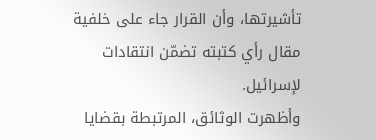تأشيرتها، وأن القرار جاء على خلفية مقال رأي كتبته تضمّن انتقادات لإسرائيل.
وأظهرت الوثائق، المرتبطة بقضايا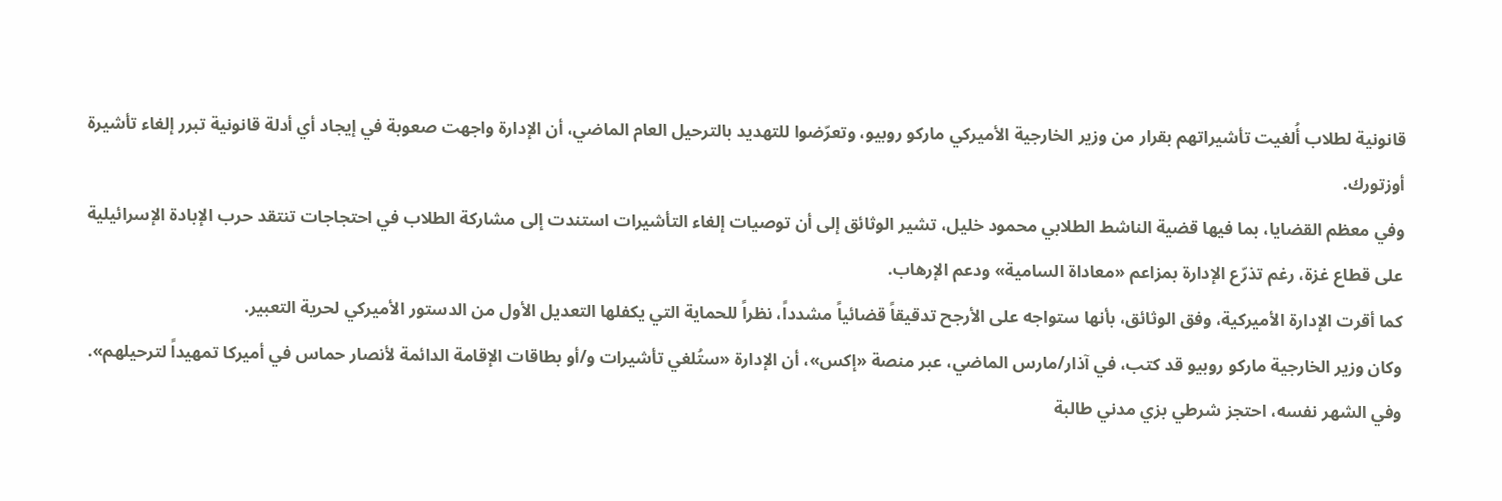قانونية لطلاب أُلغيت تأشيراتهم بقرار من وزير الخارجية الأميركي ماركو روبيو، وتعرّضوا للتهديد بالترحيل العام الماضي، أن الإدارة واجهت صعوبة في إيجاد أي أدلة قانونية تبرر إلغاء تأشيرة أوزتورك.
وفي معظم القضايا، بما فيها قضية الناشط الطلابي محمود خليل، تشير الوثائق إلى أن توصيات إلغاء التأشيرات استندت إلى مشاركة الطلاب في احتجاجات تنتقد حرب الإبادة الإسرائيلية على قطاع غزة، رغم تذرّع الإدارة بمزاعم «معاداة السامية» ودعم الإرهاب.
كما أقرت الإدارة الأميركية، وفق الوثائق، بأنها ستواجه على الأرجح تدقيقاً قضائياً مشدداً، نظراً للحماية التي يكفلها التعديل الأول من الدستور الأميركي لحرية التعبير.
وكان وزير الخارجية ماركو روبيو قد كتب، في آذار/مارس الماضي، عبر منصة «إكس»، أن الإدارة «ستُلغي تأشيرات و/أو بطاقات الإقامة الدائمة لأنصار حماس في أميركا تمهيداً لترحيلهم».
وفي الشهر نفسه، احتجز شرطي بزي مدني طالبة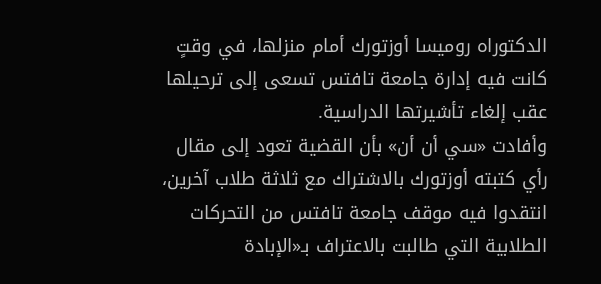الدكتوراه روميسا أوزتورك أمام منزلها، في وقتٍ كانت فيه إدارة جامعة تافتس تسعى إلى ترحيلها عقب إلغاء تأشيرتها الدراسية.
وأفادت «سي أن أن» بأن القضية تعود إلى مقال رأي كتبته أوزتورك بالاشتراك مع ثلاثة طلاب آخرين، انتقدوا فيه موقف جامعة تافتس من التحركات الطلابية التي طالبت بالاعتراف بـ«الإبادة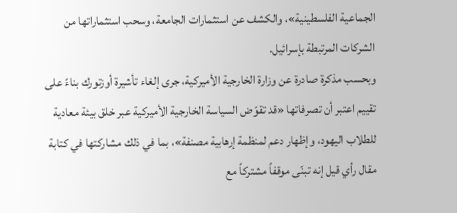الجماعية الفلسطينية»، والكشف عن استثمارات الجامعة، وسحب استثماراتها من الشركات المرتبطة بإسرائيل.
وبحسب مذكرة صادرة عن وزارة الخارجية الأميركية، جرى إلغاء تأشيرة أوزتورك بناءً على تقييم اعتبر أن تصرفاتها «قد تقوّض السياسة الخارجية الأميركية عبر خلق بيئة معادية للطلاب اليهود، وإظهار دعم لمنظمة إرهابية مصنفة»، بما في ذلك مشاركتها في كتابة مقال رأي قيل إنه تبنّى موقفاً مشتركاً مع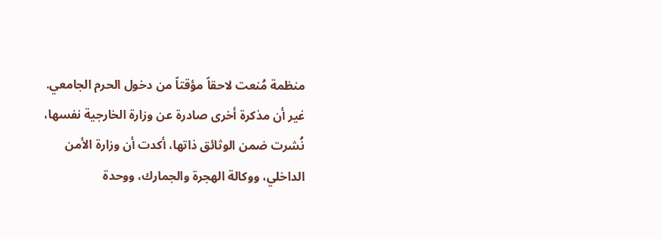منظمة مُنعت لاحقاً مؤقتاً من دخول الحرم الجامعي.
غير أن مذكرة أخرى صادرة عن وزارة الخارجية نفسها، نُشرت ضمن الوثائق ذاتها، أكدت أن وزارة الأمن الداخلي، ووكالة الهجرة والجمارك، ووحدة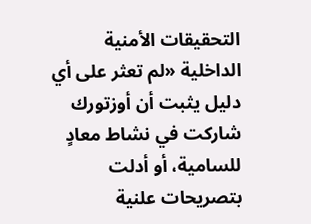التحقيقات الأمنية الداخلية «لم تعثر على أي دليل يثبت أن أوزتورك شاركت في نشاط معادٍ للسامية، أو أدلت بتصريحات علنية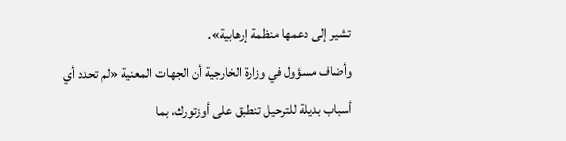تشير إلى دعمها منظمة إرهابية».
وأضاف مسؤول في وزارة الخارجية أن الجهات المعنية «لم تحدد أي أسباب بديلة للترحيل تنطبق على أوزتورك، بما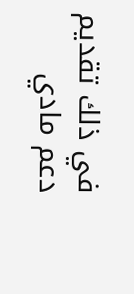في ذلك تقديم دعم مادي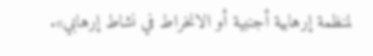لمنظمة إرهابية أجنبية أو الانخراط في نشاط إرهابي».